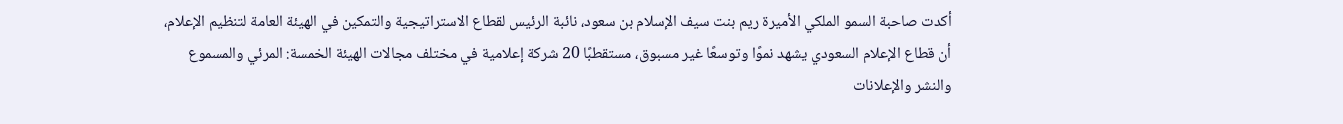أكدت صاحبة السمو الملكي الأميرة ريم بنت سيف الإسلام بن سعود، نائبة الرئيس لقطاع الاستراتيجية والتمكين في الهيئة العامة لتنظيم الإعلام، أن قطاع الإعلام السعودي يشهد نموًا وتوسعًا غير مسبوق، مستقطبًا 20 شركة إعلامية في مختلف مجالات الهيئة الخمسة: المرئي والمسموع والنشر والإعلانات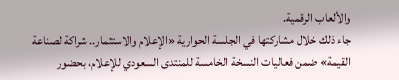والألعاب الرقمية.
جاء ذلك خلال مشاركتها في الجلسة الحوارية «الإعلام والاستثمار.. شراكة لصناعة القيمة» ضمن فعاليات النسخة الخامسة للمنتدى السعودي للإعلام، بحضور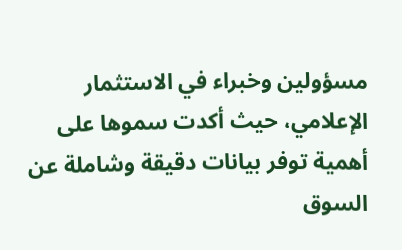مسؤولين وخبراء في الاستثمار الإعلامي، حيث أكدت سموها على أهمية توفر بيانات دقيقة وشاملة عن السوق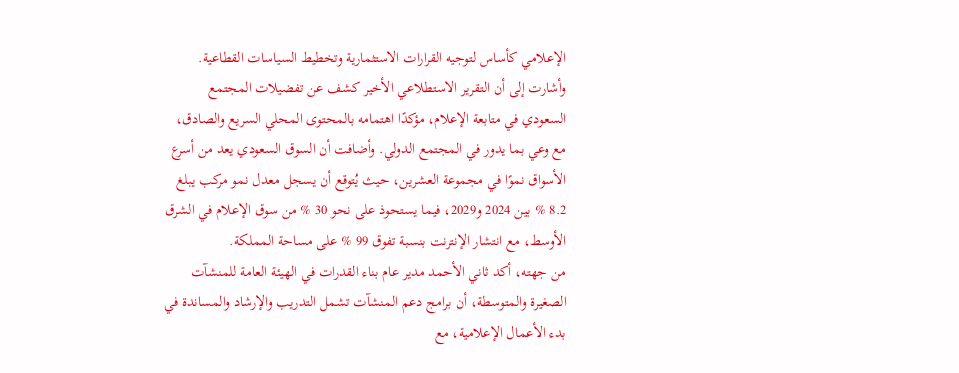الإعلامي كأساس لتوجيه القرارات الاستثمارية وتخطيط السياسات القطاعية.
وأشارت إلى أن التقرير الاستطلاعي الأخير كشف عن تفضيلات المجتمع السعودي في متابعة الإعلام، مؤكدًا اهتمامه بالمحتوى المحلي السريع والصادق، مع وعي بما يدور في المجتمع الدولي. وأضافت أن السوق السعودي يعد من أسرع الأسواق نموًا في مجموعة العشرين، حيث يُتوقع أن يسجل معدل نمو مركب يبلغ 8.2 % بين 2024 و2029، فيما يستحوذ على نحو 30 % من سوق الإعلام في الشرق الأوسط، مع انتشار الإنترنت بنسبة تفوق 99 % على مساحة المملكة.
من جهته، أكد ثاني الأحمد مدير عام بناء القدرات في الهيئة العامة للمنشآت الصغيرة والمتوسطة، أن برامج دعم المنشآت تشمل التدريب والإرشاد والمساندة في بدء الأعمال الإعلامية، مع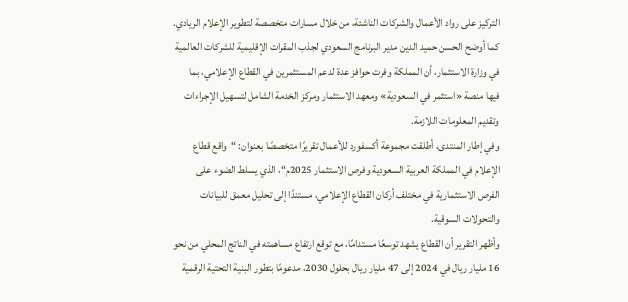التركيز على رواد الأعمال والشركات الناشئة، من خلال مسارات متخصصة لتطوير الإعلام الريادي.
كما أوضح الحسن حميد الدين مدير البرنامج السعودي لجذب المقرات الإقليمية للشركات العالمية في وزارة الاستثمار، أن المملكة وفرت حوافز عدة لدعم المستثمرين في القطاع الإعلامي، بما فيها منصة «استثمر في السعودية» ومعهد الاستثمار ومركز الخدمة الشامل لتسهيل الإجراءات وتقديم المعلومات اللازمة.
وفي إطار المنتدى، أطلقت مجموعة أكسفورد للأعمال تقريرًا متخصصًا بعنوان: “واقع قطاع الإعلام في المملكة العربية السعودية وفرص الاستثمار 2025م“، الذي يسلط الضوء على الفرص الاستثمارية في مختلف أركان القطاع الإعلامي، مستندًا إلى تحليل معمق للبيانات والتحولات السوقية.
وأظهر التقرير أن القطاع يشهد توسعًا مستدامًا، مع توقع ارتفاع مساهمته في الناتج المحلي من نحو 16 مليار ريال في 2024 إلى 47 مليار ريال بحلول 2030، مدعومًا بتطور البنية التحتية الرقمية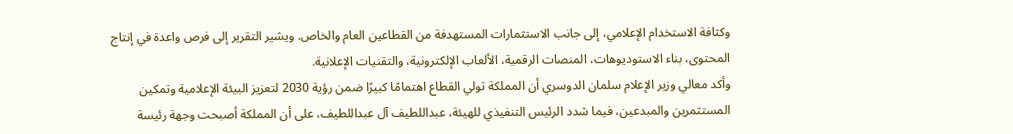وكثافة الاستخدام الإعلامي، إلى جانب الاستثمارات المستهدفة من القطاعين العام والخاص. ويشير التقرير إلى فرص واعدة في إنتاج المحتوى، بناء الاستوديوهات، المنصات الرقمية، الألعاب الإلكترونية، والتقنيات الإعلانية.
وأكد معالي وزير الإعلام سلمان الدوسري أن المملكة تولي القطاع اهتمامًا كبيرًا ضمن رؤية 2030 لتعزيز البيئة الإعلامية وتمكين المستثمرين والمبدعين، فيما شدد الرئيس التنفيذي للهيئة، عبداللطيف آل عبداللطيف، على أن المملكة أصبحت وجهة رئيسة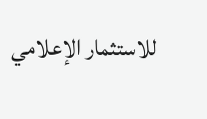للاستثمار الإعلامي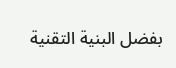بفضل البنية التقنية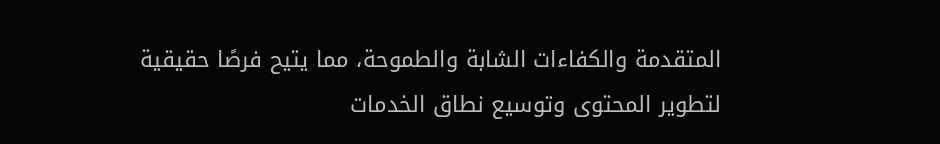المتقدمة والكفاءات الشابة والطموحة، مما يتيح فرصًا حقيقية لتطوير المحتوى وتوسيع نطاق الخدمات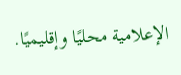الإعلامية محليًا وإقليميًا.